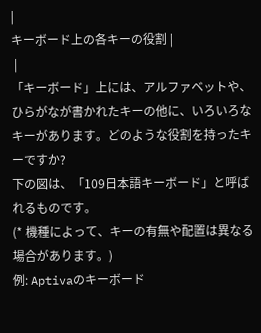|
キーボード上の各キーの役割 |
 |
「キーボード」上には、アルファベットや、ひらがなが書かれたキーの他に、いろいろなキーがあります。どのような役割を持ったキーですか?
下の図は、「109日本語キーボード」と呼ばれるものです。
(* 機種によって、キーの有無や配置は異なる場合があります。)
例: Aptivaのキーボード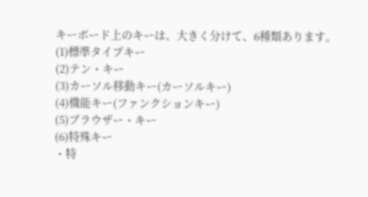キーボード上のキーは、大きく分けて、6種類あります。
(1)標準タイプキー
(2)テン・キー
(3)カーソル移動キー(カーソルキー)
(4)機能キー(ファンクションキー)
(5)ブラウザー・キー
(6)特殊キー
・特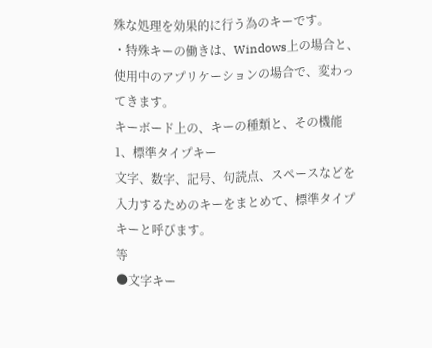殊な処理を効果的に行う為のキーです。
・特殊キーの働きは、Windows上の場合と、使用中のアプリケーションの場合で、変わってきます。
キーボード上の、キーの種類と、その機能
1、標準タイプキー
文字、数字、記号、句読点、スペースなどを入力するためのキーをまとめて、標準タイプキーと呼びます。
等
●文字キー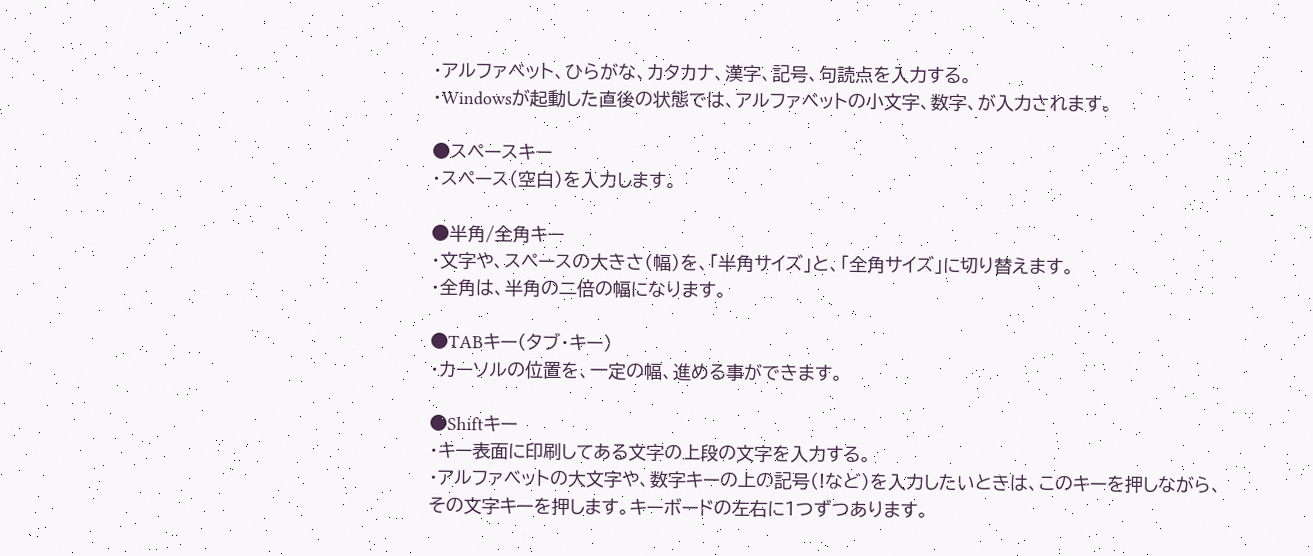・アルファベット、ひらがな、カタカナ、漢字、記号、句読点を入力する。
・Windowsが起動した直後の状態では、アルファベットの小文字、数字、が入力されます。

●スペースキー
・スペース(空白)を入力します。

●半角/全角キー
・文字や、スペースの大きさ(幅)を、「半角サイズ」と、「全角サイズ」に切り替えます。
・全角は、半角の二倍の幅になります。

●TABキー(タブ・キー)
・カーソルの位置を、一定の幅、進める事ができます。

●Shiftキー
・キー表面に印刷してある文字の上段の文字を入力する。
・アルファベットの大文字や、数字キーの上の記号(!など)を入力したいときは、このキーを押しながら、
その文字キーを押します。キーボードの左右に1つずつあります。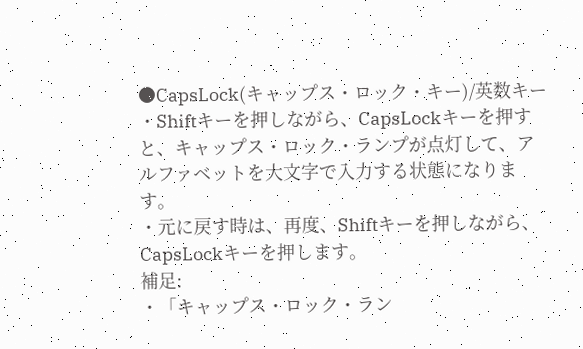●CapsLock(キャップス・ロック・キー)/英数キー
・Shiftキーを押しながら、CapsLockキーを押すと、キャップス・ロック・ランプが点灯して、アルファベットを大文字で入力する状態になります。
・元に戻す時は、再度、Shiftキーを押しながら、CapsLockキーを押します。
補足:
・「キャップス・ロック・ラン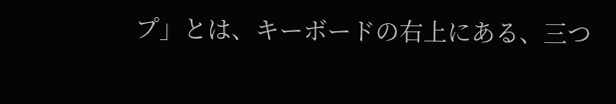プ」とは、キーボードの右上にある、三つ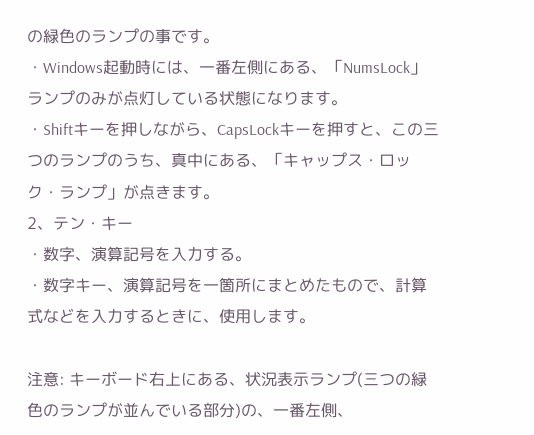の緑色のランプの事です。
・Windows起動時には、一番左側にある、「NumsLock」ランプのみが点灯している状態になります。
・Shiftキーを押しながら、CapsLockキーを押すと、この三つのランプのうち、真中にある、「キャップス・ロック・ランプ」が点きます。
2、テン・キー
・数字、演算記号を入力する。
・数字キー、演算記号を一箇所にまとめたもので、計算式などを入力するときに、使用します。

注意: キーボード右上にある、状況表示ランプ(三つの緑色のランプが並んでいる部分)の、一番左側、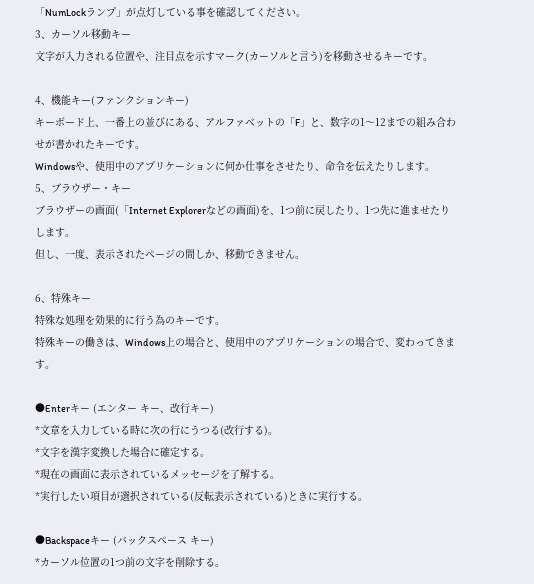「NumLockランプ」が点灯している事を確認してください。
3、カーソル移動キー
文字が入力される位置や、注目点を示すマーク(カーソルと言う)を移動させるキーです。

4、機能キー(ファンクションキー)
キーボード上、一番上の並びにある、アルファベットの「F」と、数字の1〜12までの組み合わせが書かれたキーです。
Windowsや、使用中のアプリケーションに何か仕事をさせたり、命令を伝えたりします。
5、ブラウザー・キー
ブラウザーの画面(「Internet Explorerなどの画面)を、1つ前に戻したり、1つ先に進ませたりします。
但し、一度、表示されたページの間しか、移動できません。

6、特殊キー
特殊な処理を効果的に行う為のキーです。
特殊キーの働きは、Windows上の場合と、使用中のアプリケーションの場合で、変わってきます。

●Enterキー (エンター キー、改行キー)
*文章を入力している時に次の行にうつる(改行する)。
*文字を漢字変換した場合に確定する。
*現在の画面に表示されているメッセージを了解する。
*実行したい項目が選択されている(反転表示されている)ときに実行する。

●Backspaceキー (バックスペース キー)
*カーソル位置の1つ前の文字を削除する。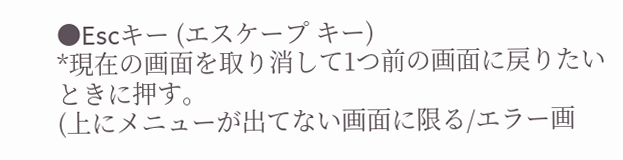●Escキー (エスケープ キー)
*現在の画面を取り消して1つ前の画面に戻りたいときに押す。
(上にメニューが出てない画面に限る/エラー画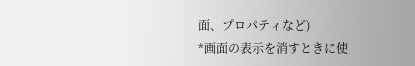面、プロパティなど)
*画面の表示を消すときに使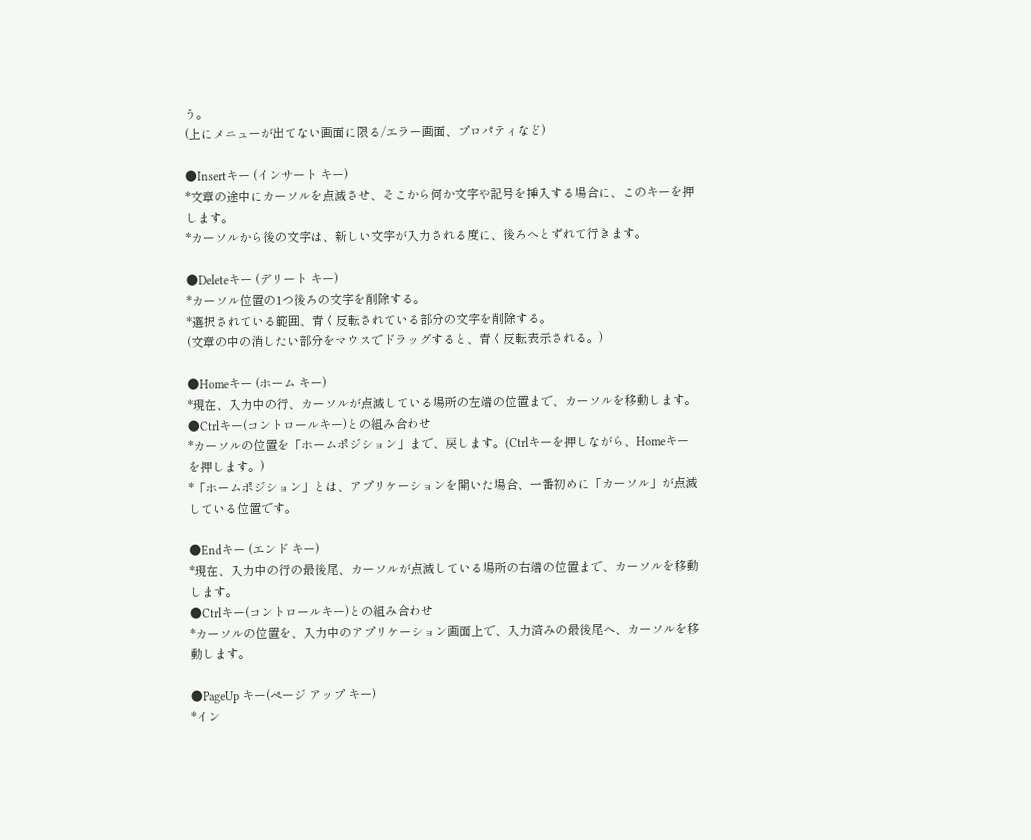う。
(上にメニューが出てない画面に限る/エラー画面、プロパティなど)

●Insertキー (インサート キー)
*文章の途中にカーソルを点滅させ、そこから何か文字や記号を挿入する場合に、このキーを押します。
*カーソルから後の文字は、新しい文字が入力される度に、後ろへとずれて行きます。

●Deleteキー (デリート キー)
*カーソル位置の1つ後ろの文字を削除する。
*選択されている範囲、青く反転されている部分の文字を削除する。
(文章の中の消したい部分をマウスでドラッグすると、青く反転表示される。)

●Homeキー (ホーム キー)
*現在、入力中の行、カーソルが点滅している場所の左端の位置まで、カーソルを移動します。
●Ctrlキー(コントロールキー)との組み合わせ
*カーソルの位置を「ホームポジション」まで、戻します。(Ctrlキーを押しながら、Homeキーを押します。)
*「ホームポジション」とは、アプリケーションを開いた場合、一番初めに「カーソル」が点滅している位置です。

●Endキー (エンド キー)
*現在、入力中の行の最後尾、カーソルが点滅している場所の右端の位置まで、カーソルを移動します。
●Ctrlキー(コントロールキー)との組み合わせ
*カーソルの位置を、入力中のアプリケーション画面上で、入力済みの最後尾へ、カーソルを移動します。

●PageUp キー(ページ アップ キー)
*イン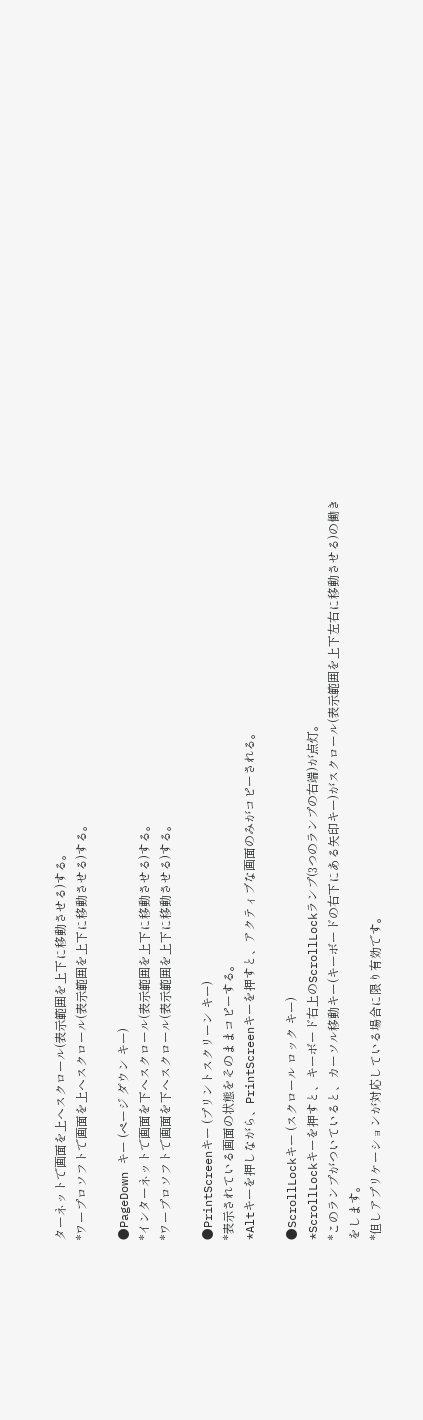ターネットで画面を上へスクロール(表示範囲を上下に移動させる)する。
*ワープロソフトで画面を上へスクロール(表示範囲を上下に移動させる)する。

●PageDown キー (ページ ダウン キー)
*インターネットで画面を下へスクロール(表示範囲を上下に移動させる)する。
*ワープロソフトで画面を下へスクロール(表示範囲を上下に移動させる)する。

●PrintScreenキー (プリントスクリーン キー)
*表示されている画面の状態をそのままコピーする。
*Altキーを押しながら、PrintScreenキーを押すと、アクティブな画面のみがコピーされる。

●ScrollLockキー (スクロール ロック キー)
*ScrollLockキーを押すと、キーボード右上のScrollLockランプ(3つのランプの右端)が点灯。
*このランプがついていると、カーソル移動キー(キーボードの右下にある矢印キー)がスクロール(表示範囲を上下左右に移動させる)の働きをします。
*但しアプリケーションが対応している場合に限り有効です。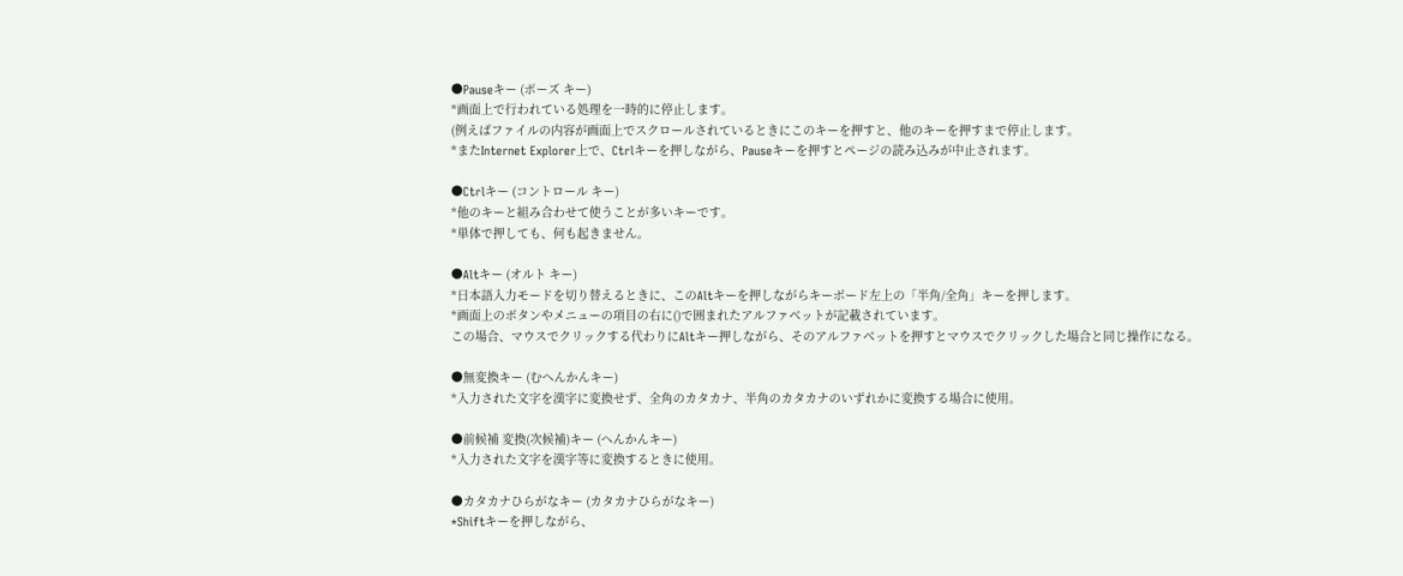●Pauseキー (ポーズ キー)
*画面上で行われている処理を一時的に停止します。
(例えばファイルの内容が画面上でスクロールされているときにこのキーを押すと、他のキーを押すまで停止します。
*またInternet Explorer上で、Ctrlキーを押しながら、Pauseキーを押すとページの読み込みが中止されます。

●Ctrlキー (コントロール キー)
*他のキーと組み合わせて使うことが多いキーです。
*単体で押しても、何も起きません。

●Altキー (オルト キー)
*日本語入力モードを切り替えるときに、このAltキーを押しながらキーボード左上の「半角/全角」キーを押します。
*画面上のボタンやメニューの項目の右に()で囲まれたアルファベットが記載されています。
この場合、マウスでクリックする代わりにAltキー押しながら、そのアルファベットを押すとマウスでクリックした場合と同じ操作になる。

●無変換キー (むへんかんキー)
*入力された文字を漢字に変換せず、全角のカタカナ、半角のカタカナのいずれかに変換する場合に使用。

●前候補 変換(次候補)キー (へんかんキー)
*入力された文字を漢字等に変換するときに使用。

●カタカナひらがなキー (カタカナひらがなキー)
*Shiftキーを押しながら、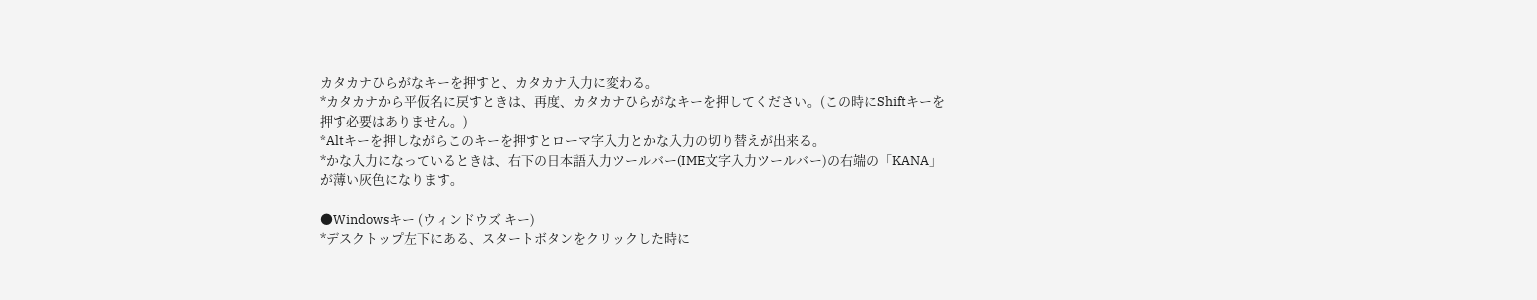カタカナひらがなキーを押すと、カタカナ入力に変わる。
*カタカナから平仮名に戻すときは、再度、カタカナひらがなキーを押してください。(この時にShiftキーを押す必要はありません。)
*Altキーを押しながらこのキーを押すとローマ字入力とかな入力の切り替えが出来る。
*かな入力になっているときは、右下の日本語入力ツールバー(IME文字入力ツールバー)の右端の「KANA」が薄い灰色になります。

●Windowsキー (ウィンドウズ キー)
*デスクトップ左下にある、スタートボタンをクリックした時に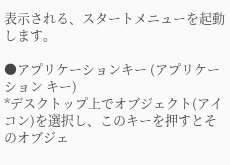表示される、スタートメニューを起動します。

●アプリケーションキー (アプリケーション キー)
*デスクトップ上でオブジェクト(アイコン)を選択し、このキーを押すとそのオブジェ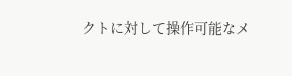クトに対して操作可能なメ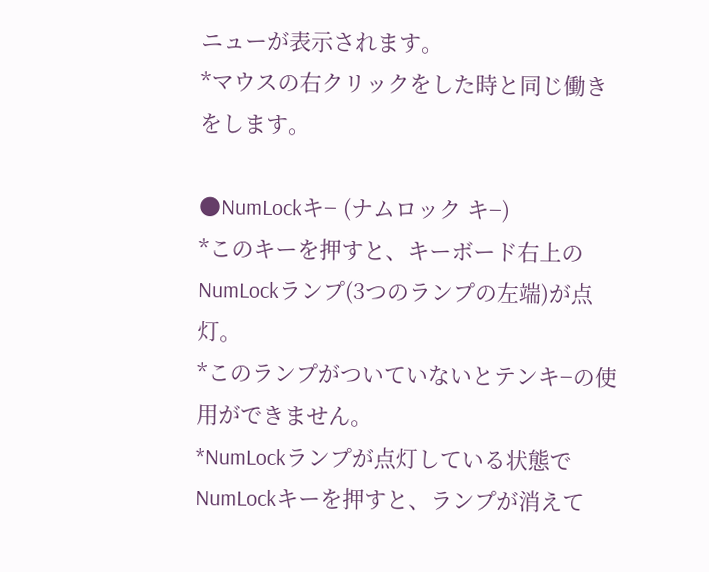ニューが表示されます。
*マウスの右クリックをした時と同じ働きをします。

●NumLockキ− (ナムロック キ−)
*このキーを押すと、キーボード右上のNumLockランプ(3つのランプの左端)が点灯。
*このランプがついていないとテンキ−の使用ができません。
*NumLockランプが点灯している状態でNumLockキーを押すと、ランプが消えて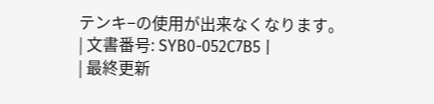テンキ−の使用が出来なくなります。
| 文書番号: SYB0-052C7B5 |
| 最終更新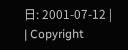日: 2001-07-12 |
| Copyright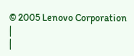© 2005 Lenovo Corporation |
|